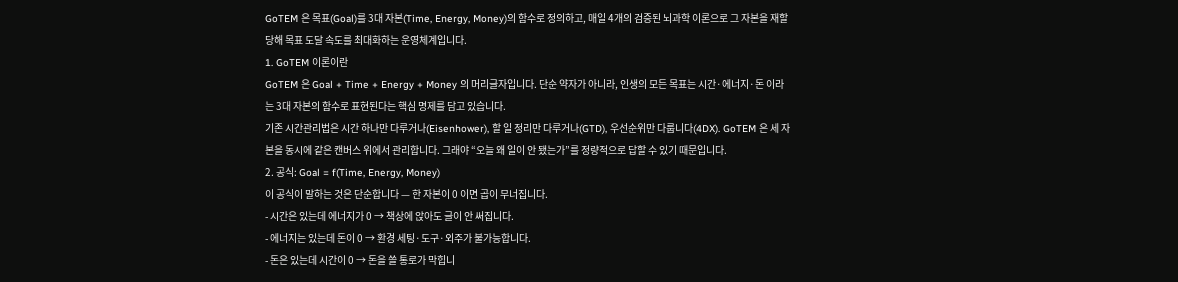GoTEM 은 목표(Goal)를 3대 자본(Time, Energy, Money)의 함수로 정의하고, 매일 4개의 검증된 뇌과학 이론으로 그 자본을 재할당해 목표 도달 속도를 최대화하는 운영체계입니다.
1. GoTEM 이론이란
GoTEM 은 Goal + Time + Energy + Money 의 머리글자입니다. 단순 약자가 아니라, 인생의 모든 목표는 시간·에너지·돈 이라는 3대 자본의 함수로 표현된다는 핵심 명제를 담고 있습니다.
기존 시간관리법은 시간 하나만 다루거나(Eisenhower), 할 일 정리만 다루거나(GTD), 우선순위만 다룹니다(4DX). GoTEM 은 세 자본을 동시에 같은 캔버스 위에서 관리합니다. 그래야 “오늘 왜 일이 안 됐는가”를 정량적으로 답할 수 있기 때문입니다.
2. 공식: Goal = f(Time, Energy, Money)
이 공식이 말하는 것은 단순합니다 — 한 자본이 0 이면 곱이 무너집니다.
- 시간은 있는데 에너지가 0 → 책상에 앉아도 글이 안 써집니다.
- 에너지는 있는데 돈이 0 → 환경 세팅·도구·외주가 불가능합니다.
- 돈은 있는데 시간이 0 → 돈을 쓸 통로가 막힙니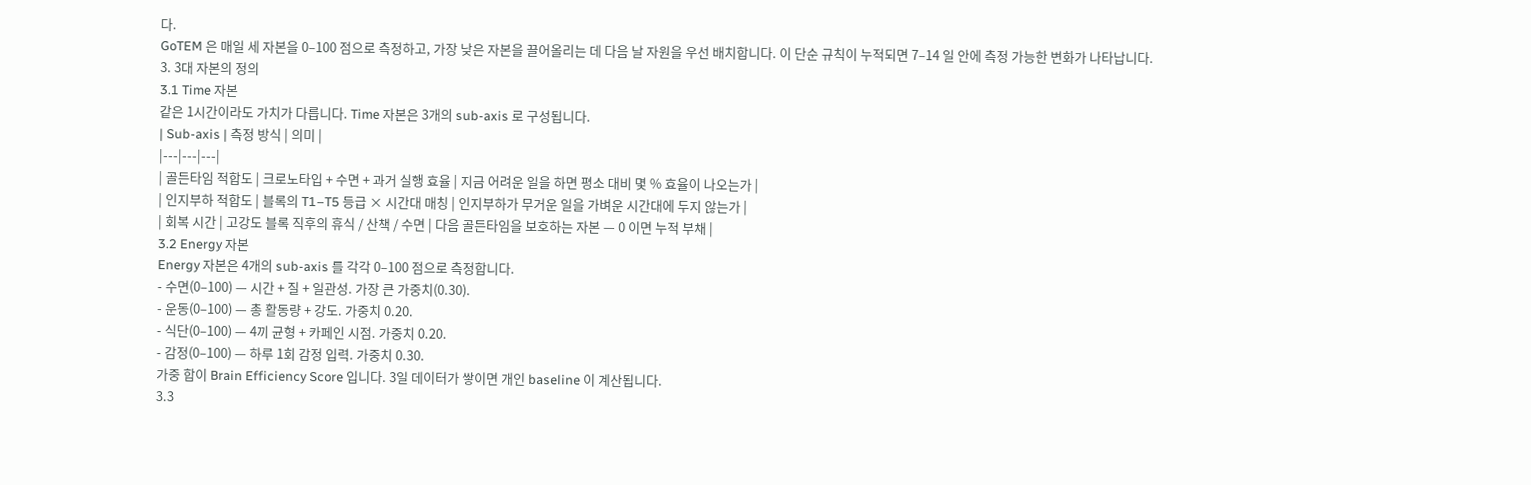다.
GoTEM 은 매일 세 자본을 0–100 점으로 측정하고, 가장 낮은 자본을 끌어올리는 데 다음 날 자원을 우선 배치합니다. 이 단순 규칙이 누적되면 7–14 일 안에 측정 가능한 변화가 나타납니다.
3. 3대 자본의 정의
3.1 Time 자본
같은 1시간이라도 가치가 다릅니다. Time 자본은 3개의 sub-axis 로 구성됩니다.
| Sub-axis | 측정 방식 | 의미 |
|---|---|---|
| 골든타임 적합도 | 크로노타입 + 수면 + 과거 실행 효율 | 지금 어려운 일을 하면 평소 대비 몇 % 효율이 나오는가 |
| 인지부하 적합도 | 블록의 T1–T5 등급 × 시간대 매칭 | 인지부하가 무거운 일을 가벼운 시간대에 두지 않는가 |
| 회복 시간 | 고강도 블록 직후의 휴식 / 산책 / 수면 | 다음 골든타임을 보호하는 자본 — 0 이면 누적 부채 |
3.2 Energy 자본
Energy 자본은 4개의 sub-axis 를 각각 0–100 점으로 측정합니다.
- 수면(0–100) — 시간 + 질 + 일관성. 가장 큰 가중치(0.30).
- 운동(0–100) — 총 활동량 + 강도. 가중치 0.20.
- 식단(0–100) — 4끼 균형 + 카페인 시점. 가중치 0.20.
- 감정(0–100) — 하루 1회 감정 입력. 가중치 0.30.
가중 합이 Brain Efficiency Score 입니다. 3일 데이터가 쌓이면 개인 baseline 이 계산됩니다.
3.3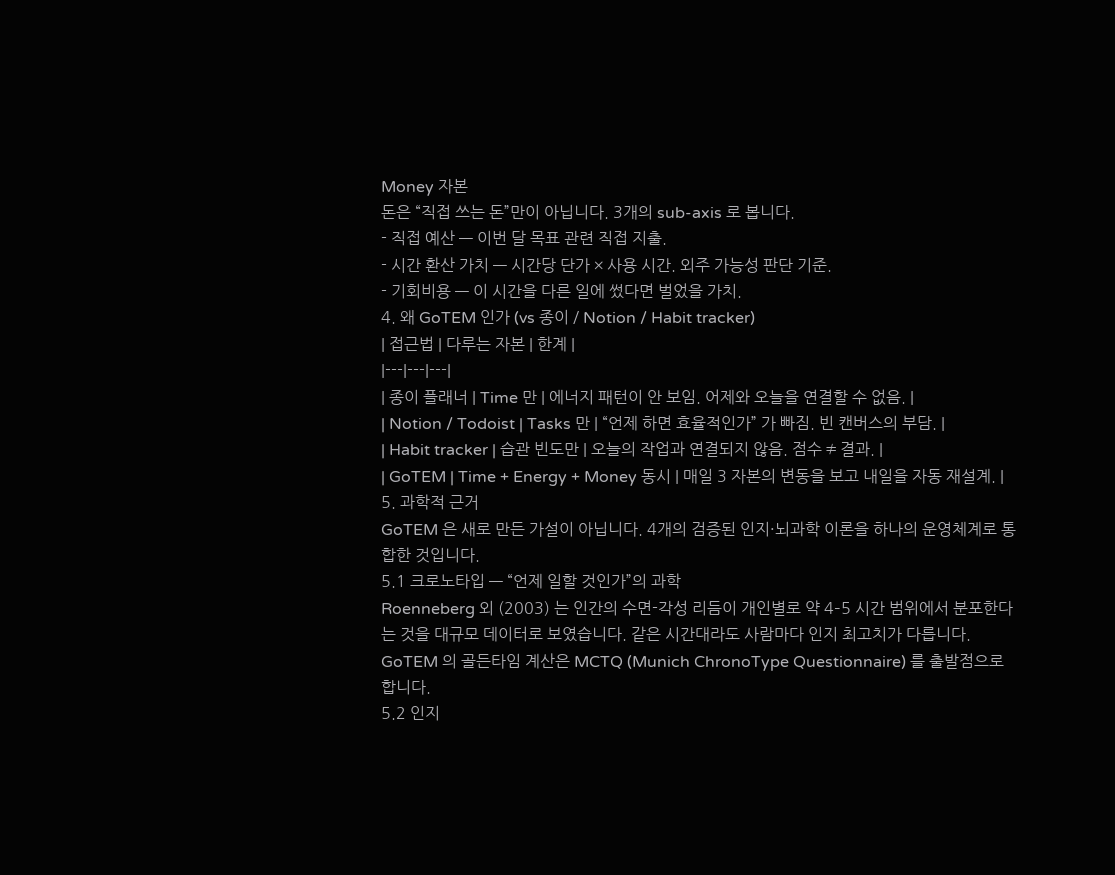Money 자본
돈은 “직접 쓰는 돈”만이 아닙니다. 3개의 sub-axis 로 봅니다.
- 직접 예산 — 이번 달 목표 관련 직접 지출.
- 시간 환산 가치 — 시간당 단가 × 사용 시간. 외주 가능성 판단 기준.
- 기회비용 — 이 시간을 다른 일에 썼다면 벌었을 가치.
4. 왜 GoTEM 인가 (vs 종이 / Notion / Habit tracker)
| 접근법 | 다루는 자본 | 한계 |
|---|---|---|
| 종이 플래너 | Time 만 | 에너지 패턴이 안 보임. 어제와 오늘을 연결할 수 없음. |
| Notion / Todoist | Tasks 만 | “언제 하면 효율적인가” 가 빠짐. 빈 캔버스의 부담. |
| Habit tracker | 습관 빈도만 | 오늘의 작업과 연결되지 않음. 점수 ≠ 결과. |
| GoTEM | Time + Energy + Money 동시 | 매일 3 자본의 변동을 보고 내일을 자동 재설계. |
5. 과학적 근거
GoTEM 은 새로 만든 가설이 아닙니다. 4개의 검증된 인지·뇌과학 이론을 하나의 운영체계로 통합한 것입니다.
5.1 크로노타입 — “언제 일할 것인가”의 과학
Roenneberg 외 (2003) 는 인간의 수면-각성 리듬이 개인별로 약 4–5 시간 범위에서 분포한다는 것을 대규모 데이터로 보였습니다. 같은 시간대라도 사람마다 인지 최고치가 다릅니다. GoTEM 의 골든타임 계산은 MCTQ (Munich ChronoType Questionnaire) 를 출발점으로 합니다.
5.2 인지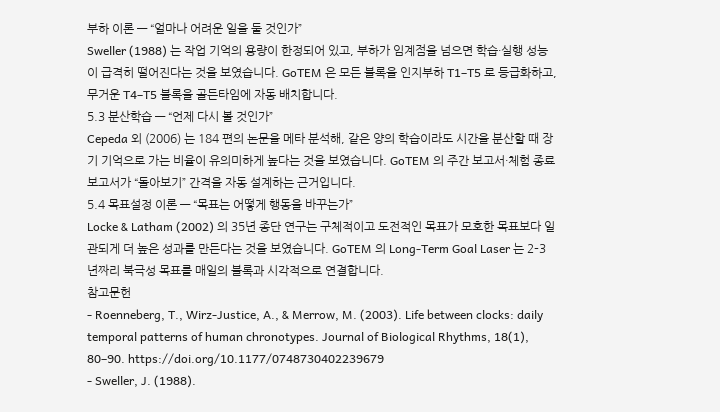부하 이론 — “얼마나 어려운 일을 둘 것인가”
Sweller (1988) 는 작업 기억의 용량이 한정되어 있고, 부하가 임계점을 넘으면 학습·실행 성능이 급격히 떨어진다는 것을 보였습니다. GoTEM 은 모든 블록을 인지부하 T1–T5 로 등급화하고, 무거운 T4–T5 블록을 골든타임에 자동 배치합니다.
5.3 분산학습 — “언제 다시 볼 것인가”
Cepeda 외 (2006) 는 184 편의 논문을 메타 분석해, 같은 양의 학습이라도 시간을 분산할 때 장기 기억으로 가는 비율이 유의미하게 높다는 것을 보였습니다. GoTEM 의 주간 보고서·체험 종료 보고서가 “돌아보기” 간격을 자동 설계하는 근거입니다.
5.4 목표설정 이론 — “목표는 어떻게 행동을 바꾸는가”
Locke & Latham (2002) 의 35년 종단 연구는 구체적이고 도전적인 목표가 모호한 목표보다 일관되게 더 높은 성과를 만든다는 것을 보였습니다. GoTEM 의 Long-Term Goal Laser 는 2–3 년짜리 북극성 목표를 매일의 블록과 시각적으로 연결합니다.
참고문헌
- Roenneberg, T., Wirz-Justice, A., & Merrow, M. (2003). Life between clocks: daily temporal patterns of human chronotypes. Journal of Biological Rhythms, 18(1), 80–90. https://doi.org/10.1177/0748730402239679
- Sweller, J. (1988).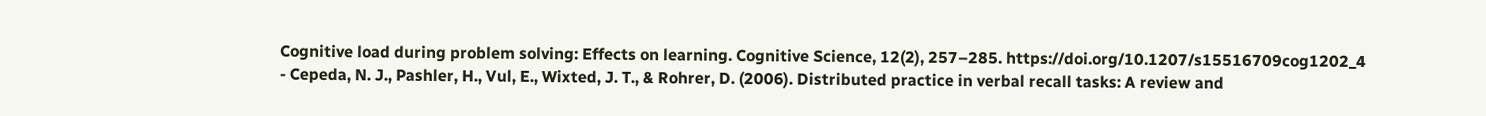Cognitive load during problem solving: Effects on learning. Cognitive Science, 12(2), 257–285. https://doi.org/10.1207/s15516709cog1202_4
- Cepeda, N. J., Pashler, H., Vul, E., Wixted, J. T., & Rohrer, D. (2006). Distributed practice in verbal recall tasks: A review and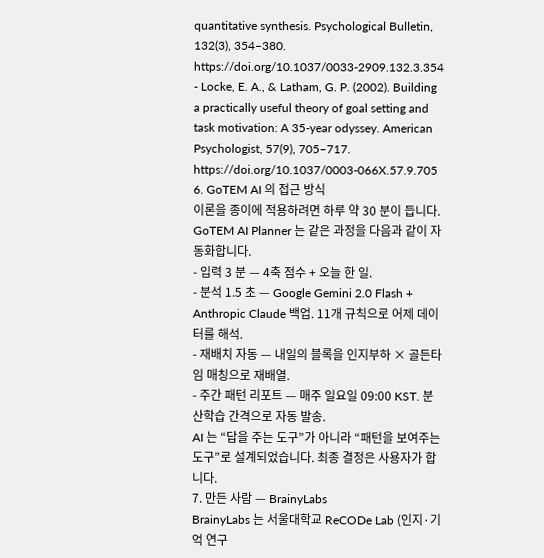quantitative synthesis. Psychological Bulletin, 132(3), 354–380. https://doi.org/10.1037/0033-2909.132.3.354
- Locke, E. A., & Latham, G. P. (2002). Building a practically useful theory of goal setting and task motivation: A 35-year odyssey. American Psychologist, 57(9), 705–717. https://doi.org/10.1037/0003-066X.57.9.705
6. GoTEM AI 의 접근 방식
이론을 종이에 적용하려면 하루 약 30 분이 듭니다. GoTEM AI Planner 는 같은 과정을 다음과 같이 자동화합니다.
- 입력 3 분 — 4축 점수 + 오늘 한 일.
- 분석 1.5 초 — Google Gemini 2.0 Flash + Anthropic Claude 백업. 11개 규칙으로 어제 데이터를 해석.
- 재배치 자동 — 내일의 블록을 인지부하 × 골든타임 매칭으로 재배열.
- 주간 패턴 리포트 — 매주 일요일 09:00 KST. 분산학습 간격으로 자동 발송.
AI 는 “답을 주는 도구”가 아니라 “패턴을 보여주는 도구”로 설계되었습니다. 최종 결정은 사용자가 합니다.
7. 만든 사람 — BrainyLabs
BrainyLabs 는 서울대학교 ReCODe Lab (인지·기억 연구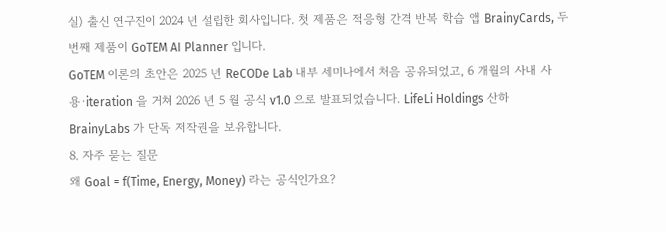실) 출신 연구진이 2024 년 설립한 회사입니다. 첫 제품은 적응형 간격 반복 학습 앱 BrainyCards, 두 번째 제품이 GoTEM AI Planner 입니다.
GoTEM 이론의 초안은 2025 년 ReCODe Lab 내부 세미나에서 처음 공유되었고, 6 개월의 사내 사용·iteration 을 거쳐 2026 년 5 월 공식 v1.0 으로 발표되었습니다. LifeLi Holdings 산하 BrainyLabs 가 단독 저작권을 보유합니다.
8. 자주 묻는 질문
왜 Goal = f(Time, Energy, Money) 라는 공식인가요?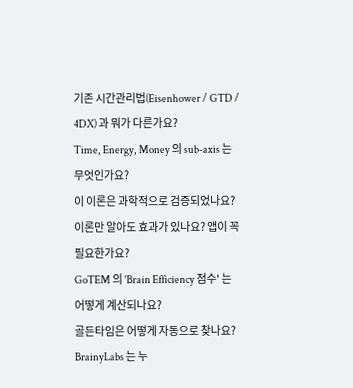기존 시간관리법(Eisenhower / GTD / 4DX) 과 뭐가 다른가요?
Time, Energy, Money 의 sub-axis 는 무엇인가요?
이 이론은 과학적으로 검증되었나요?
이론만 알아도 효과가 있나요? 앱이 꼭 필요한가요?
GoTEM 의 'Brain Efficiency 점수' 는 어떻게 계산되나요?
골든타임은 어떻게 자동으로 찾나요?
BrainyLabs 는 누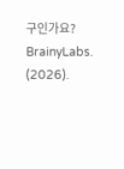구인가요?
BrainyLabs. (2026).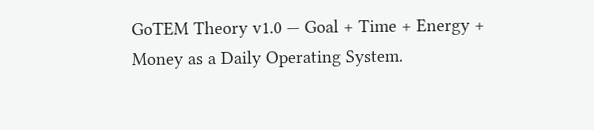GoTEM Theory v1.0 — Goal + Time + Energy + Money as a Daily Operating System.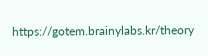https://gotem.brainylabs.kr/theory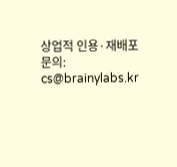상업적 인용·재배포 문의: cs@brainylabs.kr